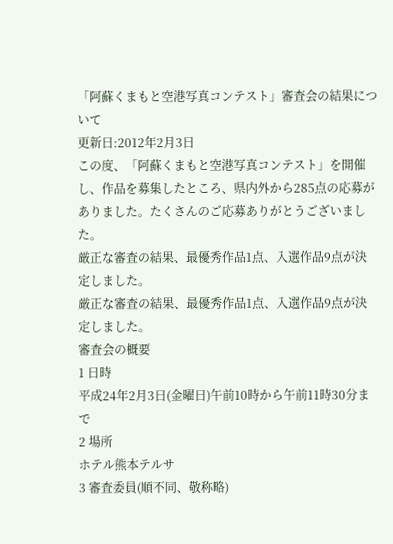「阿蘇くまもと空港写真コンテスト」審査会の結果について
更新日:2012年2月3日
この度、「阿蘇くまもと空港写真コンテスト」を開催し、作品を募集したところ、県内外から285点の応募がありました。たくさんのご応募ありがとうございました。
厳正な審査の結果、最優秀作品1点、入選作品9点が決定しました。
厳正な審査の結果、最優秀作品1点、入選作品9点が決定しました。
審査会の概要
1 日時
平成24年2月3日(金曜日)午前10時から午前11時30分まで
2 場所
ホテル熊本テルサ
3 審査委員(順不同、敬称略)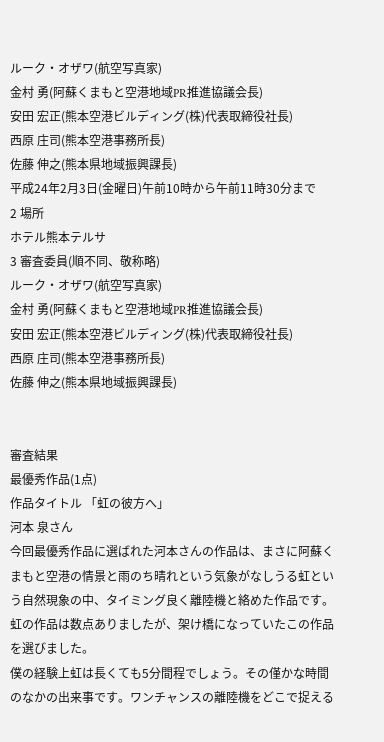ルーク・オザワ(航空写真家)
金村 勇(阿蘇くまもと空港地域PR推進協議会長)
安田 宏正(熊本空港ビルディング(株)代表取締役社長)
西原 庄司(熊本空港事務所長)
佐藤 伸之(熊本県地域振興課長)
平成24年2月3日(金曜日)午前10時から午前11時30分まで
2 場所
ホテル熊本テルサ
3 審査委員(順不同、敬称略)
ルーク・オザワ(航空写真家)
金村 勇(阿蘇くまもと空港地域PR推進協議会長)
安田 宏正(熊本空港ビルディング(株)代表取締役社長)
西原 庄司(熊本空港事務所長)
佐藤 伸之(熊本県地域振興課長)


審査結果
最優秀作品(1点)
作品タイトル 「虹の彼方へ」
河本 泉さん
今回最優秀作品に選ばれた河本さんの作品は、まさに阿蘇くまもと空港の情景と雨のち晴れという気象がなしうる虹という自然現象の中、タイミング良く離陸機と絡めた作品です。虹の作品は数点ありましたが、架け橋になっていたこの作品を選びました。
僕の経験上虹は長くても5分間程でしょう。その僅かな時間のなかの出来事です。ワンチャンスの離陸機をどこで捉える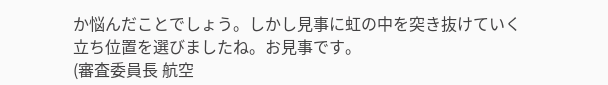か悩んだことでしょう。しかし見事に虹の中を突き抜けていく立ち位置を選びましたね。お見事です。
(審査委員長 航空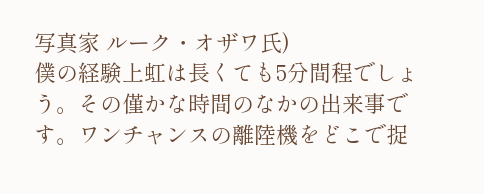写真家 ルーク・オザワ氏)
僕の経験上虹は長くても5分間程でしょう。その僅かな時間のなかの出来事です。ワンチャンスの離陸機をどこで捉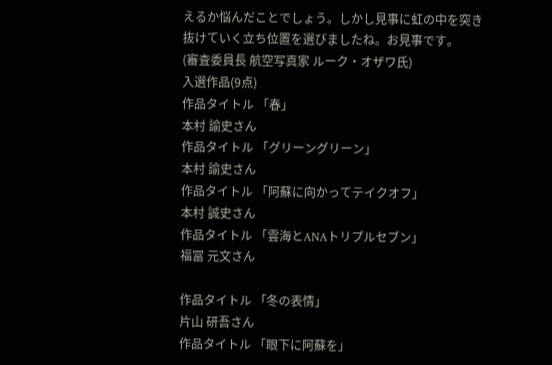えるか悩んだことでしょう。しかし見事に虹の中を突き抜けていく立ち位置を選びましたね。お見事です。
(審査委員長 航空写真家 ルーク・オザワ氏)
入選作品(9点)
作品タイトル 「春」
本村 諭史さん
作品タイトル 「グリーングリーン」
本村 諭史さん
作品タイトル 「阿蘇に向かってテイクオフ」
本村 誠史さん
作品タイトル 「雲海とANAトリプルセブン」
福冨 元文さん

作品タイトル 「冬の表情」
片山 研吾さん
作品タイトル 「眼下に阿蘇を」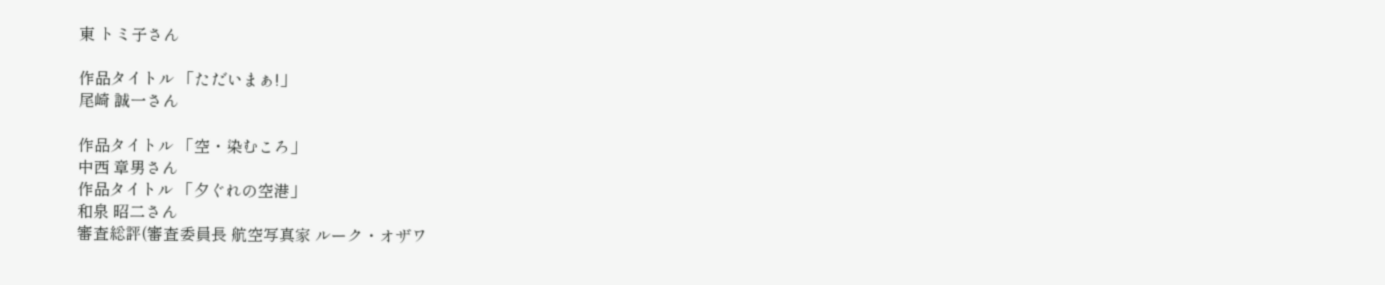東 トミ子さん

作品タイトル 「ただいまぁ!」
尾崎 誠一さん

作品タイトル 「空・染むころ」
中西 章男さん
作品タイトル 「夕ぐれの空港」
和泉 昭二さん
審査総評(審査委員長 航空写真家 ルーク・オザワ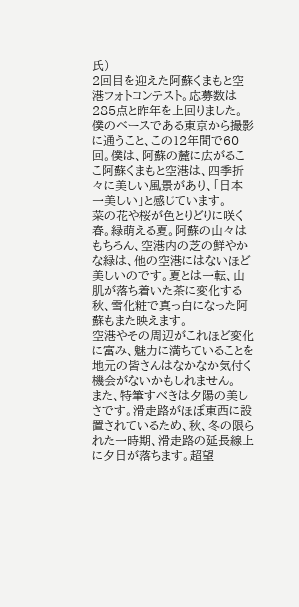氏)
2回目を迎えた阿蘇くまもと空港フォトコンテスト。応募数は285点と昨年を上回りました。
僕のベースである東京から撮影に通うこと、この12年間で60回。僕は、阿蘇の麓に広がるここ阿蘇くまもと空港は、四季折々に美しい風景があり、「日本一美しい」と感じています。
菜の花や桜が色とりどりに咲く春。緑萌える夏。阿蘇の山々はもちろん、空港内の芝の鮮やかな緑は、他の空港にはないほど美しいのです。夏とは一転、山肌が落ち着いた茶に変化する秋、雪化粧で真っ白になった阿蘇もまた映えます。
空港やその周辺がこれほど変化に富み、魅力に満ちていることを地元の皆さんはなかなか気付く機会がないかもしれません。
また、特筆すべきは夕陽の美しさです。滑走路がほぼ東西に設置されているため、秋、冬の限られた一時期、滑走路の延長線上に夕日が落ちます。超望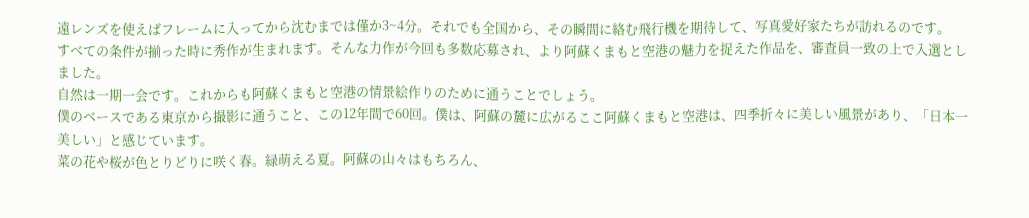遠レンズを使えばフレームに入ってから沈むまでは僅か3~4分。それでも全国から、その瞬間に絡む飛行機を期待して、写真愛好家たちが訪れるのです。
すべての条件が揃った時に秀作が生まれます。そんな力作が今回も多数応募され、より阿蘇くまもと空港の魅力を捉えた作品を、審査員一致の上で入選としました。
自然は一期一会です。これからも阿蘇くまもと空港の情景絵作りのために通うことでしょう。
僕のベースである東京から撮影に通うこと、この12年間で60回。僕は、阿蘇の麓に広がるここ阿蘇くまもと空港は、四季折々に美しい風景があり、「日本一美しい」と感じています。
菜の花や桜が色とりどりに咲く春。緑萌える夏。阿蘇の山々はもちろん、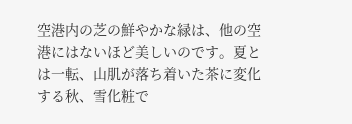空港内の芝の鮮やかな緑は、他の空港にはないほど美しいのです。夏とは一転、山肌が落ち着いた茶に変化する秋、雪化粧で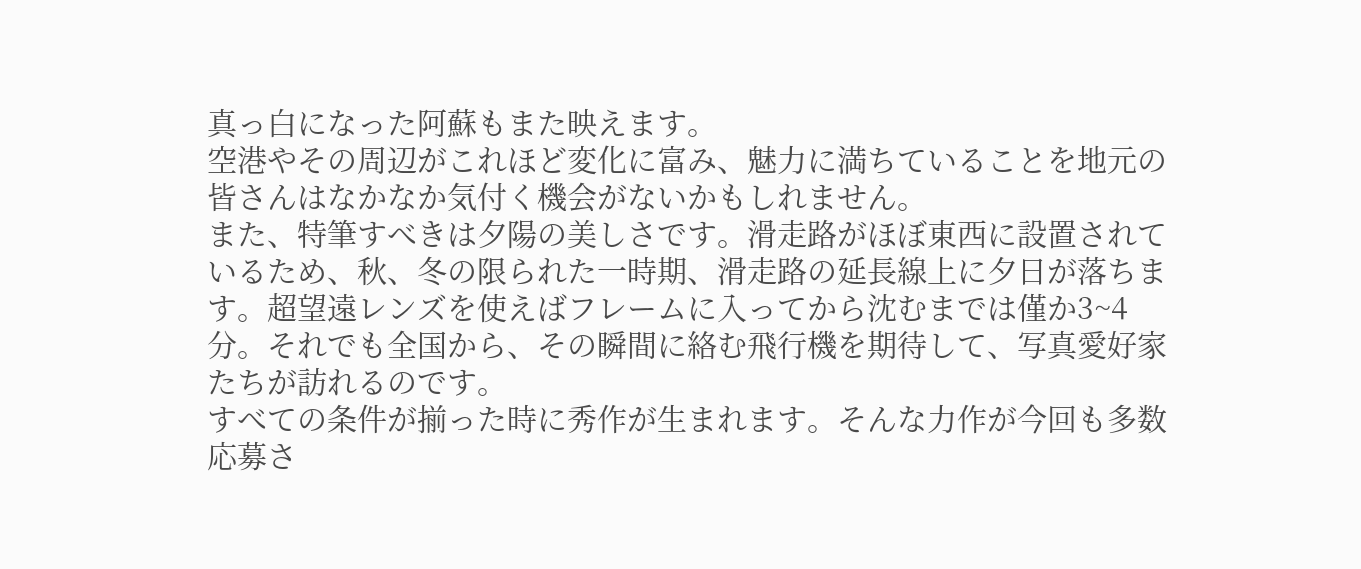真っ白になった阿蘇もまた映えます。
空港やその周辺がこれほど変化に富み、魅力に満ちていることを地元の皆さんはなかなか気付く機会がないかもしれません。
また、特筆すべきは夕陽の美しさです。滑走路がほぼ東西に設置されているため、秋、冬の限られた一時期、滑走路の延長線上に夕日が落ちます。超望遠レンズを使えばフレームに入ってから沈むまでは僅か3~4分。それでも全国から、その瞬間に絡む飛行機を期待して、写真愛好家たちが訪れるのです。
すべての条件が揃った時に秀作が生まれます。そんな力作が今回も多数応募さ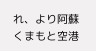れ、より阿蘇くまもと空港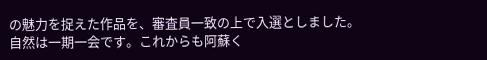の魅力を捉えた作品を、審査員一致の上で入選としました。
自然は一期一会です。これからも阿蘇く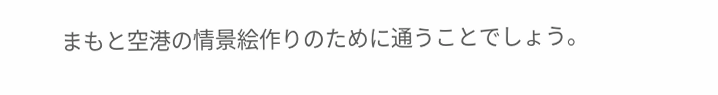まもと空港の情景絵作りのために通うことでしょう。